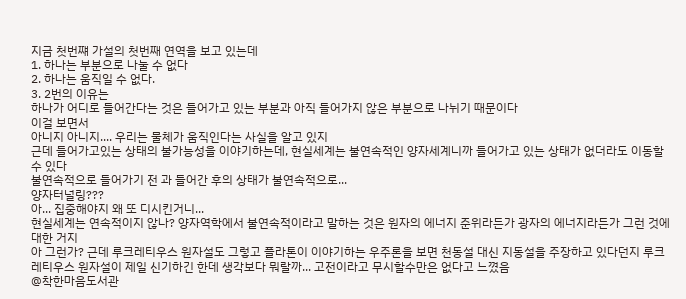지금 첫번쨰 가설의 첫번째 연역을 보고 있는데
1. 하나는 부분으로 나눌 수 없다
2. 하나는 움직일 수 없다.
3. 2번의 이유는
하나가 어디로 들어간다는 것은 들어가고 있는 부분과 아직 들어가지 않은 부분으로 나뉘기 때문이다
이걸 보면서
아니지 아니지.... 우리는 물체가 움직인다는 사실을 알고 있지
근데 들어가고있는 상태의 불가능성을 이야기하는데, 현실세계는 불연속적인 양자세계니까 들어가고 있는 상태가 없더라도 이동할 수 있다
불연속적으로 들어가기 전 과 들어간 후의 상태가 불연속적으로...
양자터널링???
아... 집중해야지 왜 또 디시킨거니...
현실세계는 연속적이지 않나? 양자역학에서 불연속적이라고 말하는 것은 원자의 에너지 준위라든가 광자의 에너지라든가 그런 것에 대한 거지
아 그런가? 근데 루크레티우스 원자설도 그렇고 플라톤이 이야기하는 우주론을 보면 천동설 대신 지동설을 주장하고 있다던지 루크레티우스 원자설이 제일 신기하긴 한데 생각보다 뭐랄까... 고전이라고 무시할수만은 없다고 느꼈음
@착한마음도서관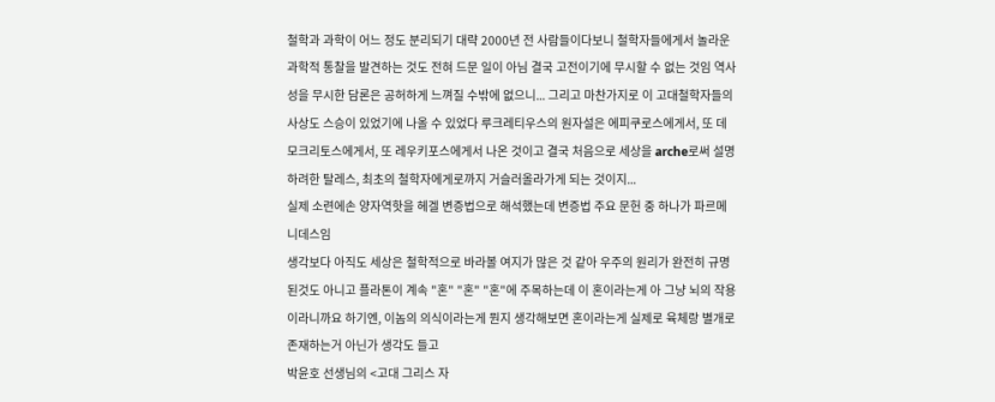철학과 과학이 어느 정도 분리되기 대략 2000년 전 사람들이다보니 철학자들에게서 놀라운 과학적 통찰을 발견하는 것도 전혀 드문 일이 아님 결국 고전이기에 무시할 수 없는 것임 역사성을 무시한 담론은 공허하게 느껴질 수밖에 없으니... 그리고 마찬가지로 이 고대철학자들의 사상도 스승이 있었기에 나올 수 있었다 루크레티우스의 원자설은 에피쿠로스에게서, 또 데모크리토스에게서, 또 레우키포스에게서 나온 것이고 결국 처음으로 세상을 arche로써 설명하려한 탈레스, 최초의 철학자에게로까지 거슬러올라가게 되는 것이지...
실제 소련에손 양자역핫을 헤겔 변증법으로 해석했는데 변증법 주요 문헌 중 하나가 파르메니데스임
생각보다 아직도 세상은 철학적으로 바라볼 여지가 많은 것 같아 우주의 원리가 완전히 규명된것도 아니고 플라톤이 계속 "혼" "혼" "혼"에 주목하는데 이 혼이라는게 아 그냥 뇌의 작용이라니까요 하기엔, 이놈의 의식이라는게 뭔지 생각해보면 혼이라는게 실제로 육체랑 별개로 존재하는거 아닌가 생각도 들고
박윤호 선생님의 <고대 그리스 자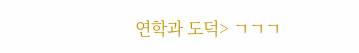연학과 도덕> ㄱㄱㄱ